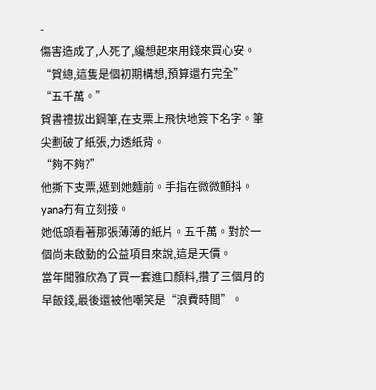-
傷害造成了,人死了,纔想起來用錢來買心安。
“賀總,這隻是個初期構想,預算還冇完全”
“五千萬。”
賀書禮拔出鋼筆,在支票上飛快地簽下名字。筆尖劃破了紙張,力透紙背。
“夠不夠?”
他撕下支票,遞到她麵前。手指在微微顫抖。
yana冇有立刻接。
她低頭看著那張薄薄的紙片。五千萬。對於一個尚未啟動的公益項目來說,這是天價。
當年聞雅欣為了買一套進口顏料,攢了三個月的早飯錢,最後還被他嘲笑是“浪費時間”。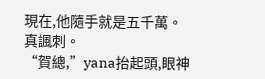現在,他隨手就是五千萬。
真諷刺。
“賀總,”yana抬起頭,眼神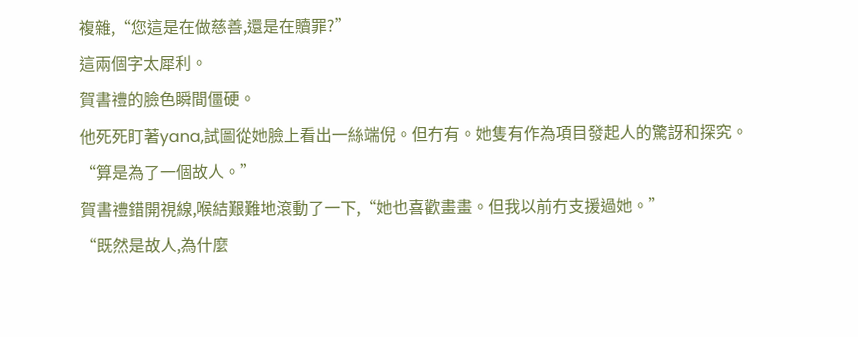複雜,“您這是在做慈善,還是在贖罪?”
這兩個字太犀利。
賀書禮的臉色瞬間僵硬。
他死死盯著yana,試圖從她臉上看出一絲端倪。但冇有。她隻有作為項目發起人的驚訝和探究。
“算是為了一個故人。”
賀書禮錯開視線,喉結艱難地滾動了一下,“她也喜歡畫畫。但我以前冇支援過她。”
“既然是故人,為什麼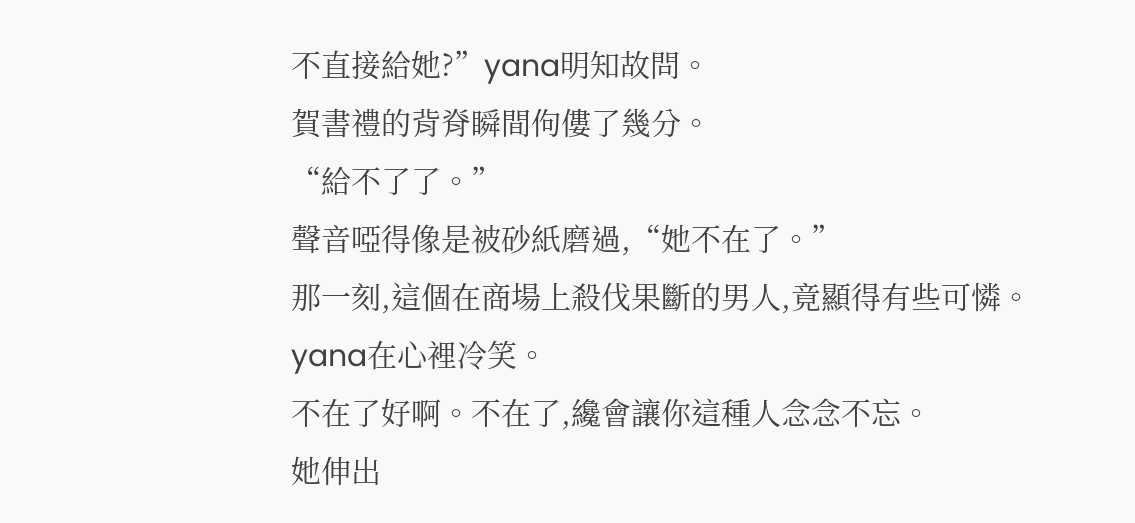不直接給她?”yana明知故問。
賀書禮的背脊瞬間佝僂了幾分。
“給不了了。”
聲音啞得像是被砂紙磨過,“她不在了。”
那一刻,這個在商場上殺伐果斷的男人,竟顯得有些可憐。
yana在心裡冷笑。
不在了好啊。不在了,纔會讓你這種人念念不忘。
她伸出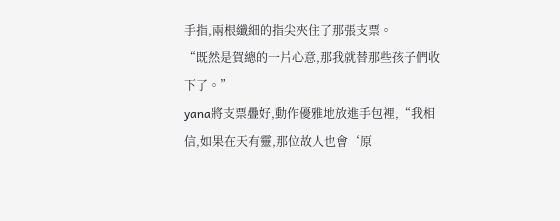手指,兩根纖細的指尖夾住了那張支票。
“既然是賀總的一片心意,那我就替那些孩子們收下了。”
yana將支票疊好,動作優雅地放進手包裡,“我相信,如果在天有靈,那位故人也會‘原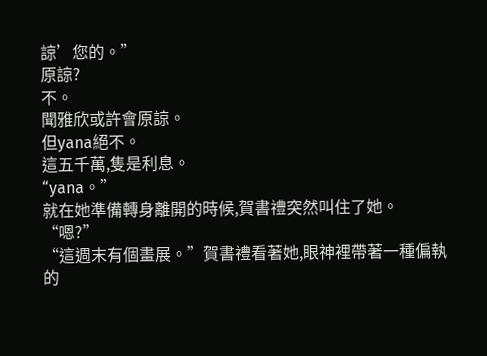諒’您的。”
原諒?
不。
聞雅欣或許會原諒。
但yana絕不。
這五千萬,隻是利息。
“yana。”
就在她準備轉身離開的時候,賀書禮突然叫住了她。
“嗯?”
“這週末有個畫展。”賀書禮看著她,眼神裡帶著一種偏執的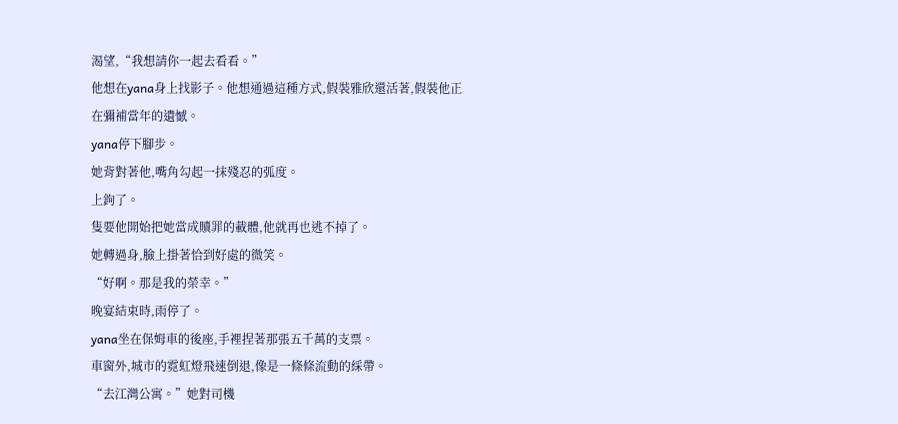渴望,“我想請你一起去看看。”
他想在yana身上找影子。他想通過這種方式,假裝雅欣還活著,假裝他正在彌補當年的遺憾。
yana停下腳步。
她背對著他,嘴角勾起一抹殘忍的弧度。
上鉤了。
隻要他開始把她當成贖罪的載體,他就再也逃不掉了。
她轉過身,臉上掛著恰到好處的微笑。
“好啊。那是我的榮幸。”
晚宴結束時,雨停了。
yana坐在保姆車的後座,手裡捏著那張五千萬的支票。
車窗外,城市的霓虹燈飛速倒退,像是一條條流動的綵帶。
“去江灣公寓。”她對司機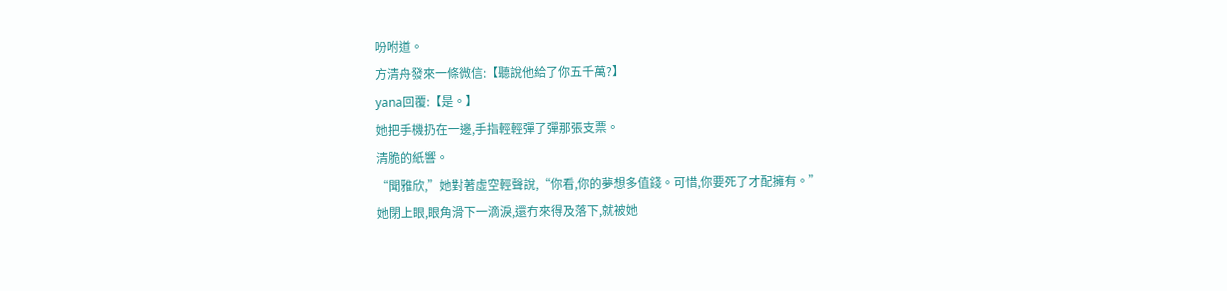吩咐道。
方清舟發來一條微信:【聽說他給了你五千萬?】
yana回覆:【是。】
她把手機扔在一邊,手指輕輕彈了彈那張支票。
清脆的紙響。
“聞雅欣,”她對著虛空輕聲說,“你看,你的夢想多值錢。可惜,你要死了才配擁有。”
她閉上眼,眼角滑下一滴淚,還冇來得及落下,就被她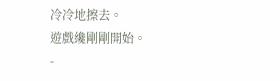冷冷地擦去。
遊戲纔剛剛開始。
-